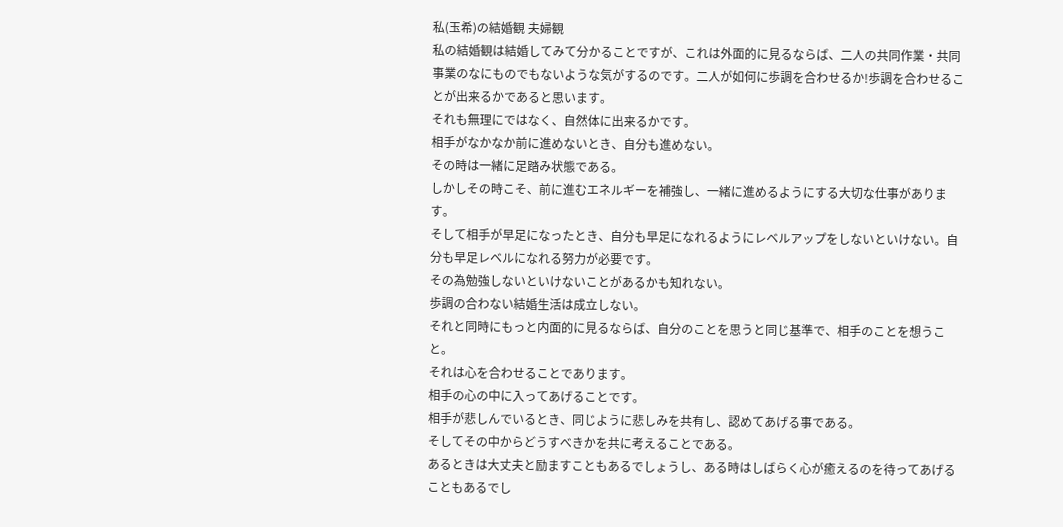私(玉希)の結婚観 夫婦観
私の結婚観は結婚してみて分かることですが、これは外面的に見るならば、二人の共同作業・共同事業のなにものでもないような気がするのです。二人が如何に歩調を合わせるか!歩調を合わせることが出来るかであると思います。
それも無理にではなく、自然体に出来るかです。
相手がなかなか前に進めないとき、自分も進めない。
その時は一緒に足踏み状態である。
しかしその時こそ、前に進むエネルギーを補強し、一緒に進めるようにする大切な仕事があります。
そして相手が早足になったとき、自分も早足になれるようにレベルアップをしないといけない。自分も早足レベルになれる努力が必要です。
その為勉強しないといけないことがあるかも知れない。
歩調の合わない結婚生活は成立しない。
それと同時にもっと内面的に見るならば、自分のことを思うと同じ基準で、相手のことを想うこと。
それは心を合わせることであります。
相手の心の中に入ってあげることです。
相手が悲しんでいるとき、同じように悲しみを共有し、認めてあげる事である。
そしてその中からどうすべきかを共に考えることである。
あるときは大丈夫と励ますこともあるでしょうし、ある時はしばらく心が癒えるのを待ってあげることもあるでし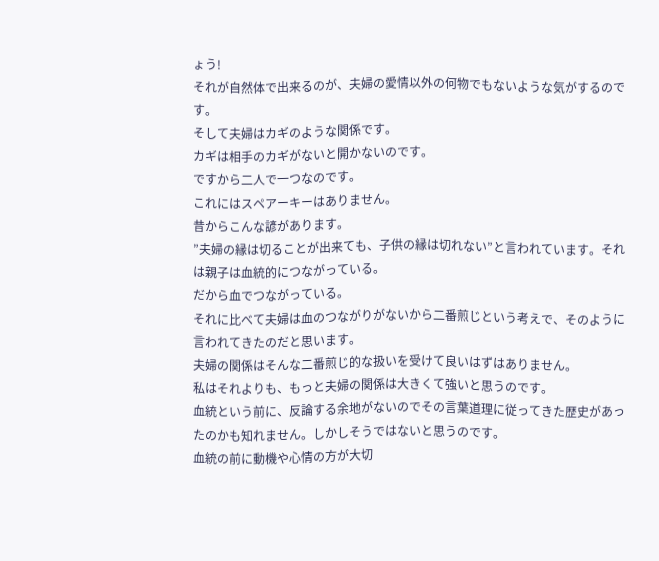ょう!
それが自然体で出来るのが、夫婦の愛情以外の何物でもないような気がするのです。
そして夫婦はカギのような関係です。
カギは相手のカギがないと開かないのです。
ですから二人で一つなのです。
これにはスペアーキーはありません。
昔からこんな諺があります。
”夫婦の縁は切ることが出来ても、子供の縁は切れない”と言われています。それは親子は血統的につながっている。
だから血でつながっている。
それに比べて夫婦は血のつながりがないから二番煎じという考えで、そのように言われてきたのだと思います。
夫婦の関係はそんな二番煎じ的な扱いを受けて良いはずはありません。
私はそれよりも、もっと夫婦の関係は大きくて強いと思うのです。
血統という前に、反論する余地がないのでその言葉道理に従ってきた歴史があったのかも知れません。しかしそうではないと思うのです。
血統の前に動機や心情の方が大切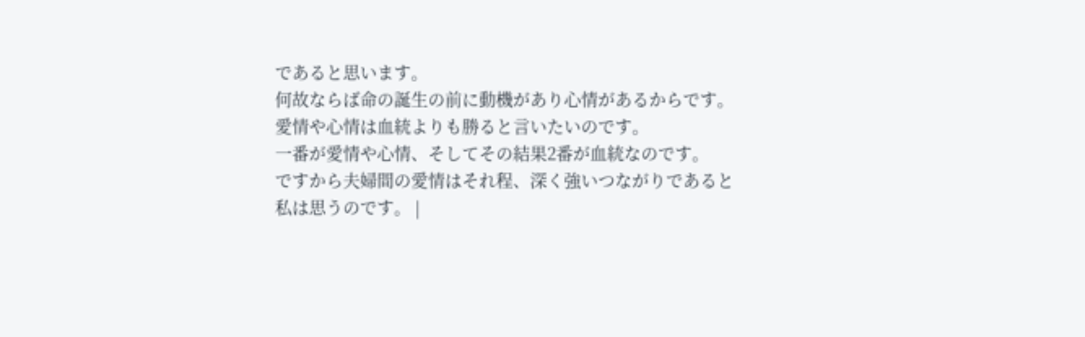であると思います。
何故ならば命の誕生の前に動機があり心情があるからです。
愛情や心情は血統よりも勝ると言いたいのです。
一番が愛情や心情、そしてその結果2番が血統なのです。
ですから夫婦間の愛情はそれ程、深く強いつながりであると
私は思うのです。 |